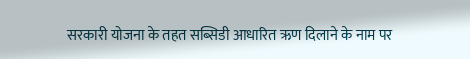सरकारी योजना के तहत सब्सिडी आधारित ऋण दिलाने के नाम पर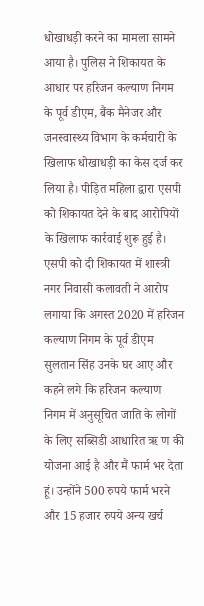धोखाधड़ी करने का मामला सामने आया है। पुलिस ने शिकायत के आधार पर हरिजन कल्याण निगम के पूर्व डीएम, बैंक मैनेजर और जनस्वास्थ्य विभाग के कर्मचारी के खिलाफ धोखाधड़ी का केस दर्ज कर लिया है। पीड़ित महिला द्वारा एसपी को शिकायत देने के बाद आरोपियों के खिलाफ कार्रवाई शुरू हुई है।
एसपी को दी शिकायत में शास्त्री नगर निवासी कलावती ने आरोप लगाया कि अगस्त 2020 में हरिजन कल्याण निगम के पूर्व डीएम सुलतान सिंह उनके घर आए और कहने लगे कि हरिजन कल्याण निगम में अनुसूचित जाति के लोगों के लिए सब्सिडी आधारित ऋ ण की योजना आई है और मैं फार्म भर देता हूं। उन्होंने 500 रुपये फार्म भरने और 15 हजार रुपये अन्य खर्च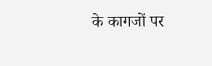के कागजों पर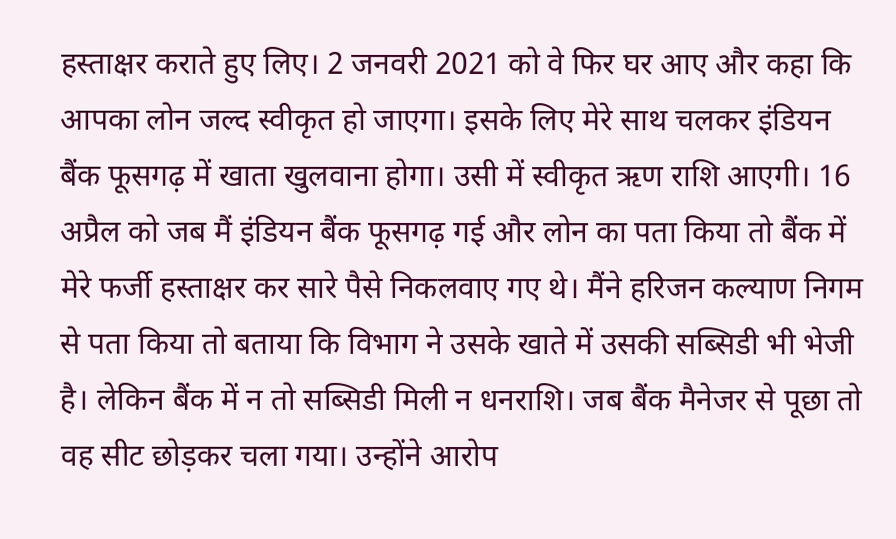हस्ताक्षर कराते हुए लिए। 2 जनवरी 2021 को वे फिर घर आए और कहा कि आपका लोन जल्द स्वीकृत हो जाएगा। इसके लिए मेरे साथ चलकर इंडियन बैंक फूसगढ़ में खाता खुलवाना होगा। उसी में स्वीकृत ऋण राशि आएगी। 16 अप्रैल को जब मैं इंडियन बैंक फूसगढ़ गई और लोन का पता किया तो बैंक में मेरे फर्जी हस्ताक्षर कर सारे पैसे निकलवाए गए थे। मैंने हरिजन कल्याण निगम से पता किया तो बताया कि विभाग ने उसके खाते में उसकी सब्सिडी भी भेजी है। लेकिन बैंक में न तो सब्सिडी मिली न धनराशि। जब बैंक मैनेजर से पूछा तो वह सीट छोड़कर चला गया। उन्होंने आरोप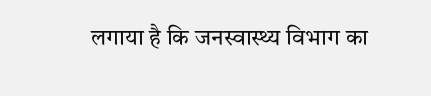लगाया है कि जनस्वास्थ्य विभाग का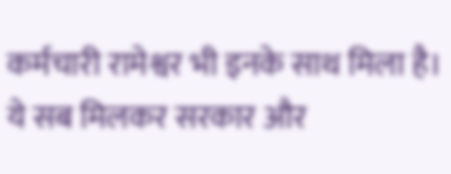कर्मचारी रामेश्वर भी इनके साथ मिला है। ये सब मिलकर सरकार और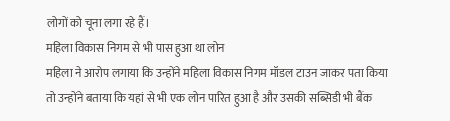लोगों को चूना लगा रहे हैं।
महिला विकास निगम से भी पास हुआ था लोन
महिला ने आरोप लगाया कि उन्होंने महिला विकास निगम मॉडल टाउन जाकर पता किया तो उन्होंने बताया कि यहां से भी एक लोन पारित हुआ है और उसकी सब्सिडी भी बैंक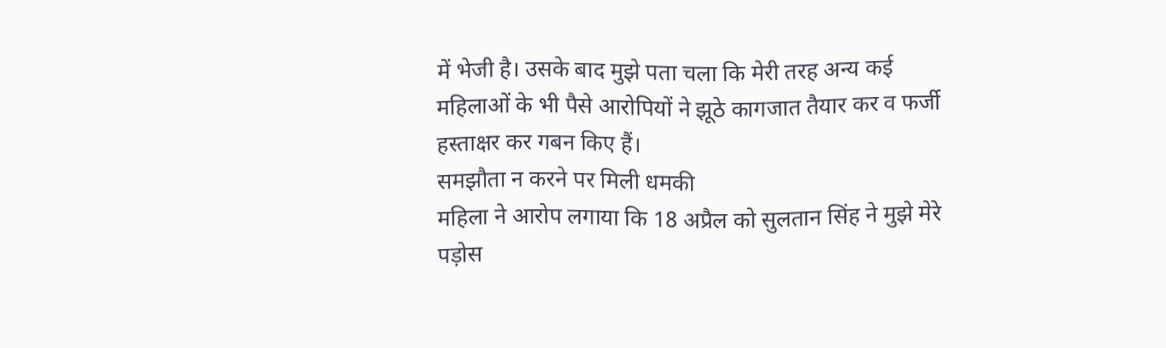में भेजी है। उसके बाद मुझे पता चला कि मेरी तरह अन्य कई महिलाओं के भी पैसे आरोपियों ने झूठे कागजात तैयार कर व फर्जी हस्ताक्षर कर गबन किए हैं।
समझौता न करने पर मिली धमकी
महिला ने आरोप लगाया कि 18 अप्रैल को सुलतान सिंह ने मुझे मेरे पड़ोस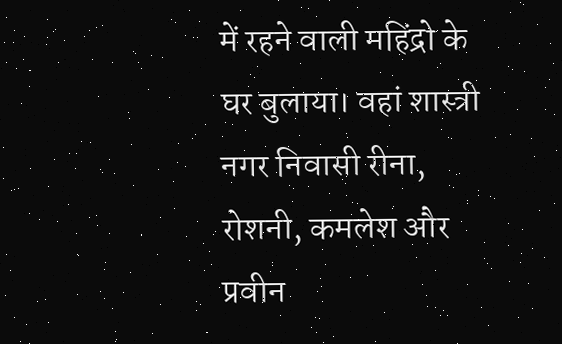में रहने वाली महिंद्रो के घर बुलाया। वहां शास्त्री नगर निवासी रीना, रोशनी, कमलेश और प्रवीन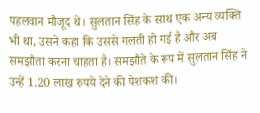पहलवान मौजूद थे। सुलतान सिंह के साथ एक अन्य व्यक्ति भी था, उसने कहा कि उससे गलती हो गई है और अब समझौता करना चाहता है। समझौते के रूप में सुलतान सिंह ने उन्हें 1.20 लाख रुपये देने की पेशकश की।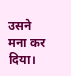उसने मना कर दिया।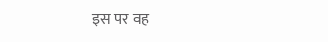इस पर वह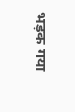भड़क गया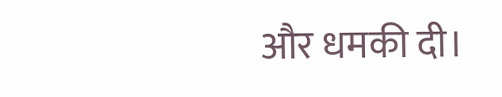और धमकी दी।